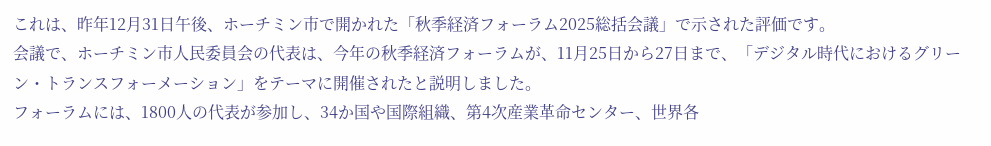これは、昨年12月31日午後、ホーチミン市で開かれた「秋季経済フォーラム2025総括会議」で示された評価です。
会議で、ホーチミン市人民委員会の代表は、今年の秋季経済フォーラムが、11月25日から27日まで、「デジタル時代におけるグリーン・トランスフォーメーション」をテーマに開催されたと説明しました。
フォーラムには、1800人の代表が参加し、34か国や国際組織、第4次産業革命センター、世界各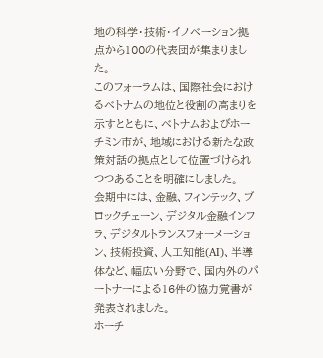地の科学・技術・イノベーション拠点から100の代表団が集まりました。
このフォーラムは、国際社会におけるベトナムの地位と役割の高まりを示すとともに、ベトナムおよびホーチミン市が、地域における新たな政策対話の拠点として位置づけられつつあることを明確にしました。
会期中には、金融、フィンテック、ブロックチェーン、デジタル金融インフラ、デジタルトランスフォーメーション、技術投資、人工知能(AI)、半導体など、幅広い分野で、国内外のパートナーによる16件の協力覚書が発表されました。
ホーチ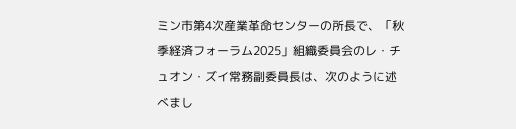ミン市第4次産業革命センターの所長で、「秋季経済フォーラム2025」組織委員会のレ・チュオン・ズイ常務副委員長は、次のように述べまし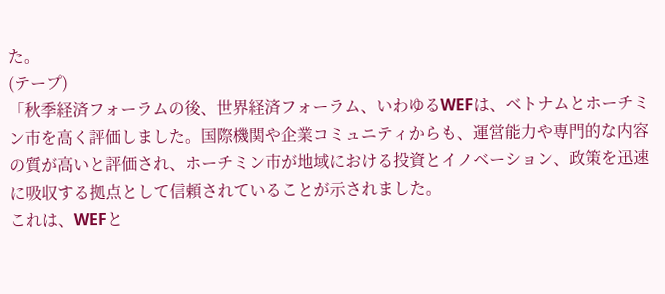た。
(テープ)
「秋季経済フォーラムの後、世界経済フォーラム、いわゆるWEFは、ベトナムとホーチミン市を高く評価しました。国際機関や企業コミュニティからも、運営能力や専門的な内容の質が高いと評価され、ホーチミン市が地域における投資とイノベーション、政策を迅速に吸収する拠点として信頼されていることが示されました。
これは、WEFと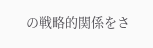の戦略的関係をさ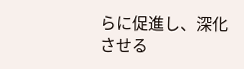らに促進し、深化させる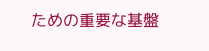ための重要な基盤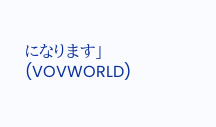になります」
(VOVWORLD)